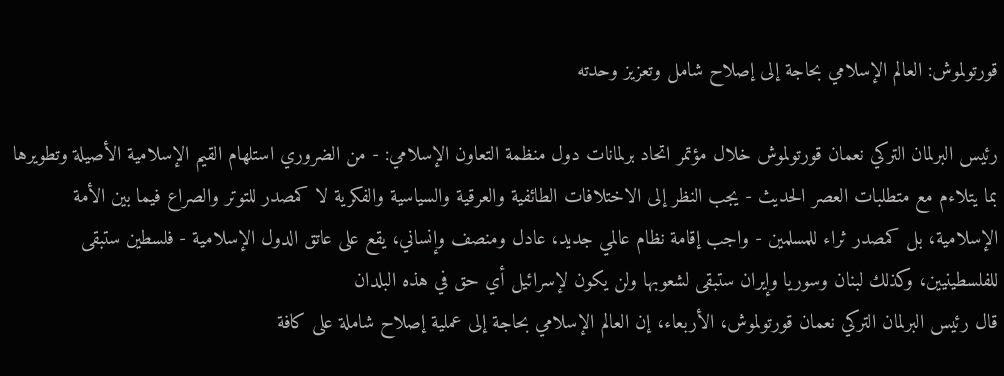قورتولموش: العالم الإسلامي بحاجة إلى إصلاح شامل وتعزيز وحدته

رئيس البرلمان التركي نعمان قورتولموش خلال مؤتمر اتحاد برلمانات دول منظمة التعاون الإسلامي: - من الضروري استلهام القيم الإسلامية الأصيلة وتطويرها بما يتلاءم مع متطلبات العصر الحديث - يجب النظر إلى الاختلافات الطائفية والعرقية والسياسية والفكرية لا كمصدر للتوتر والصراع فيما بين الأمة الإسلامية، بل كمصدر ثراء للمسلمين - واجب إقامة نظام عالمي جديد، عادل ومنصف وإنساني، يقع على عاتق الدول الإسلامية - فلسطين ستبقى للفلسطينيين، وكذلك لبنان وسوريا وإيران ستبقى لشعوبها ولن يكون لإسرائيل أي حق في هذه البلدان
قال رئيس البرلمان التركي نعمان قورتولموش، الأربعاء، إن العالم الإسلامي بحاجة إلى عملية إصلاح شاملة على كافة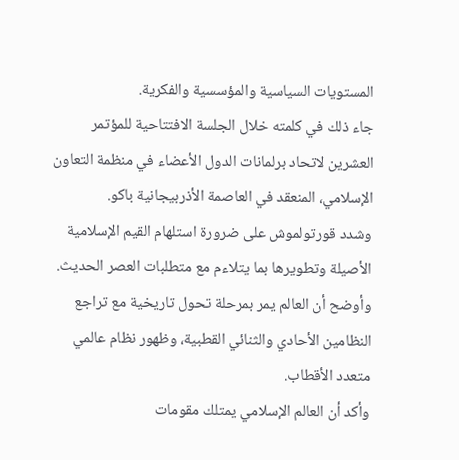المستويات السياسية والمؤسسية والفكرية.
جاء ذلك في كلمته خلال الجلسة الافتتاحية للمؤتمر العشرين لاتحاد برلمانات الدول الأعضاء في منظمة التعاون الإسلامي، المنعقد في العاصمة الأذربيجانية باكو.
وشدد قورتولموش على ضرورة استلهام القيم الإسلامية الأصيلة وتطويرها بما يتلاءم مع متطلبات العصر الحديث.
وأوضح أن العالم يمر بمرحلة تحول تاريخية مع تراجع النظامين الأحادي والثنائي القطبية، وظهور نظام عالمي متعدد الأقطاب.
وأكد أن العالم الإسلامي يمتلك مقومات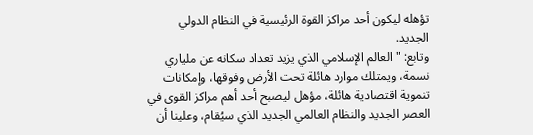تؤهله ليكون أحد مراكز القوة الرئيسية في النظام الدولي الجديد.
وتابع: "العالم الإسلامي الذي يزيد تعداد سكانه عن ملياري نسمة، ويمتلك موارد هائلة تحت الأرض وفوقها، وإمكانات تنموية اقتصادية هائلة، مؤهل ليصبح أحد أهم مراكز القوى في العصر الجديد والنظام العالمي الجديد الذي سيُقام، وعلينا أن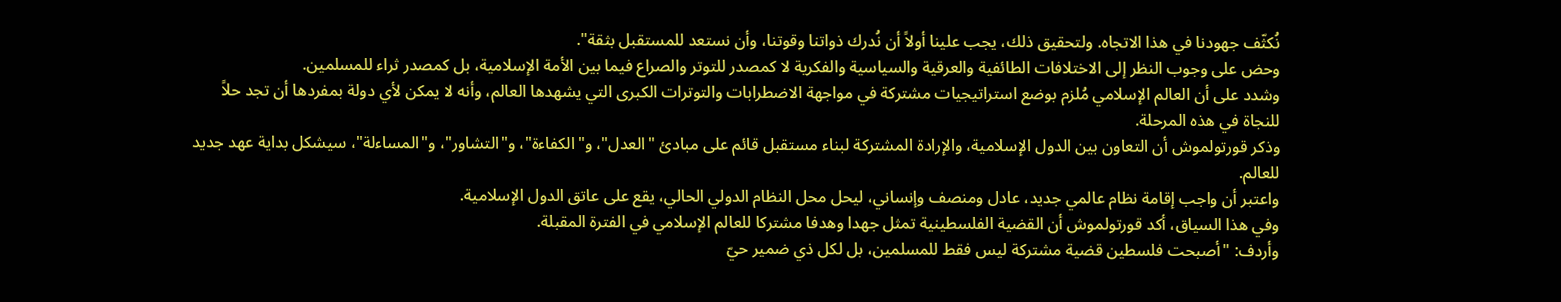نُكثّف جهودنا في هذا الاتجاه. ولتحقيق ذلك، يجب علينا أولاً أن نُدرك ذواتنا وقوتنا، وأن نستعد للمستقبل بثقة".
وحض على وجوب النظر إلى الاختلافات الطائفية والعرقية والسياسية والفكرية لا كمصدر للتوتر والصراع فيما بين الأمة الإسلامية، بل كمصدر ثراء للمسلمين.
وشدد على أن العالم الإسلامي مُلزم بوضع استراتيجيات مشتركة في مواجهة الاضطرابات والتوترات الكبرى التي يشهدها العالم، وأنه لا يمكن لأي دولة بمفردها أن تجد حلاً للنجاة في هذه المرحلة.
وذكر قورتولموش أن التعاون بين الدول الإسلامية، والإرادة المشتركة لبناء مستقبل قائم على مبادئ "العدل"، و"الكفاءة"، و"التشاور"، و"المساءلة"، سيشكل بداية عهد جديد للعالم.
واعتبر أن واجب إقامة نظام عالمي جديد، عادل ومنصف وإنساني، ليحل محل النظام الدولي الحالي، يقع على عاتق الدول الإسلامية.
وفي هذا السياق، أكد قورتولموش أن القضية الفلسطينية تمثل جهدا وهدفا مشتركا للعالم الإسلامي في الفترة المقبلة.
وأردف: "أصبحت فلسطين قضية مشتركة ليس فقط للمسلمين، بل لكل ذي ضمير حيّ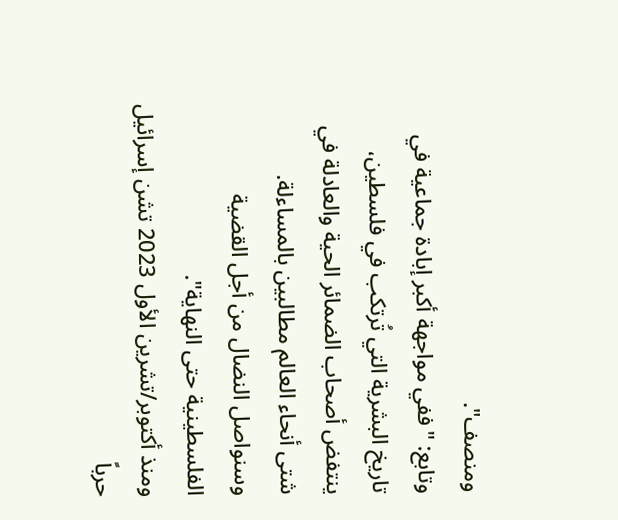ومنصف".
وتابع: "ففي مواجهة أكبر إبادة جماعية في تاريخ البشرية التي تُرتكب في فلسطين، ينتفض أصحاب الضمائر الحية والعادلة في شتى أنحاء العالم مطالبين بالمساءلة. وسنواصل النضال من أجل القضية الفلسطينية حتى النهاية".
ومنذ أكتوبر/تشرين الأول 2023 تشن إسرائيل حرباً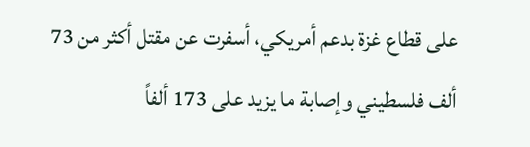على قطاع غزة بدعم أمريكي، أسفرت عن مقتل أكثر من 73 ألف فلسطيني وإصابة ما يزيد على 173 ألفاً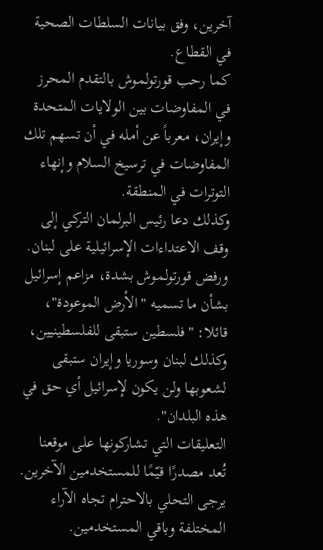آخرين، وفق بيانات السلطات الصحية في القطاع.
كما رحب قورتولموش بالتقدم المحرز في المفاوضات بين الولايات المتحدة وإيران، معرباً عن أمله في أن تسهم تلك المفاوضات في ترسيخ السلام وإنهاء التوترات في المنطقة.
وكذلك دعا رئيس البرلمان التركي إلى وقف الاعتداءات الإسرائيلية على لبنان.
ورفض قورتولموش بشدة، مزاعم إسرائيل بشأن ما تسميه "الأرض الموعودة"، قائلا: "فلسطين ستبقى للفلسطينيين، وكذلك لبنان وسوريا وإيران ستبقى لشعوبها ولن يكون لإسرائيل أي حق في هذه البلدان".
التعليقات التي تشاركونها على موقعنا تُعد مصدرًا قيّمًا للمستخدمين الآخرين. يرجى التحلي بالاحترام تجاه الآراء المختلفة وباقي المستخدمين.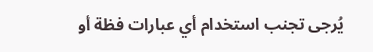يُرجى تجنب استخدام أي عبارات فظة أو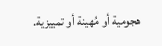هجومية أو مُهينة أو تمييزية.